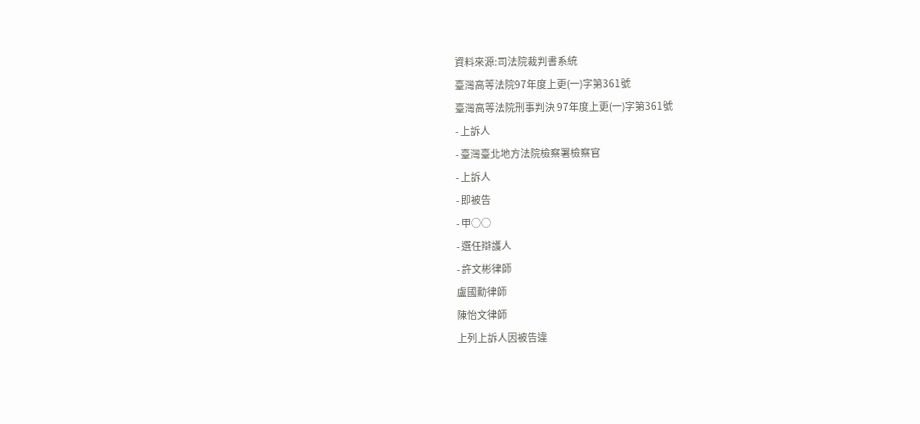資料來源:司法院裁判書系統
臺灣高等法院97年度上更(一)字第361號
臺灣高等法院刑事判決 97年度上更(一)字第361號
- 上訴人
- 臺灣臺北地方法院檢察署檢察官
- 上訴人
- 即被告
- 甲○○
- 選任辯護人
- 許文彬律師
盧國勳律師
陳怡文律師
上列上訴人因被告違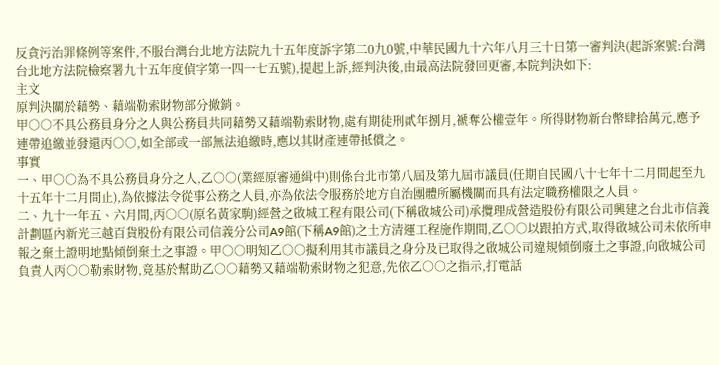反貪污治罪條例等案件,不服台灣台北地方法院九十五年度訴字第二0九0號,中華民國九十六年八月三十日第一審判決(起訴案號:台灣台北地方法院檢察署九十五年度偵字第一四一七五號),提起上訴,經判決後,由最高法院發回更審,本院判決如下:
主文
原判決關於藉勢、藉端勒索財物部分撤銷。
甲○○不具公務員身分之人與公務員共同藉勢又藉端勒索財物,處有期徒刑貳年捌月,褫奪公權壹年。所得財物新台幣肆拾萬元,應予連帶追繳並發還丙○○,如全部或一部無法追繳時,應以其財產連帶抵償之。
事實
一、甲○○為不具公務員身分之人,乙○○(業經原審通緝中)則係台北市第八屆及第九屆市議員(任期自民國八十七年十二月間起至九十五年十二月間止),為依據法令從事公務之人員,亦為依法令服務於地方自治團體所屬機關而具有法定職務權限之人員。
二、九十一年五、六月間,丙○○(原名黃家駒)經營之啟城工程有限公司(下稱啟城公司)承攬理成營造股份有限公司興建之台北市信義計劃區內新光三越百貨股份有限公司信義分公司A9館(下稱A9館)之土方清運工程施作期間,乙○○以跟拍方式,取得啟城公司未依所申報之棄土證明地點傾倒棄土之事證。甲○○明知乙○○擬利用其市議員之身分及已取得之啟城公司違規傾倒廢土之事證,向啟城公司負責人丙○○勒索財物,竟基於幫助乙○○藉勢又藉端勒索財物之犯意,先依乙○○之指示,打電話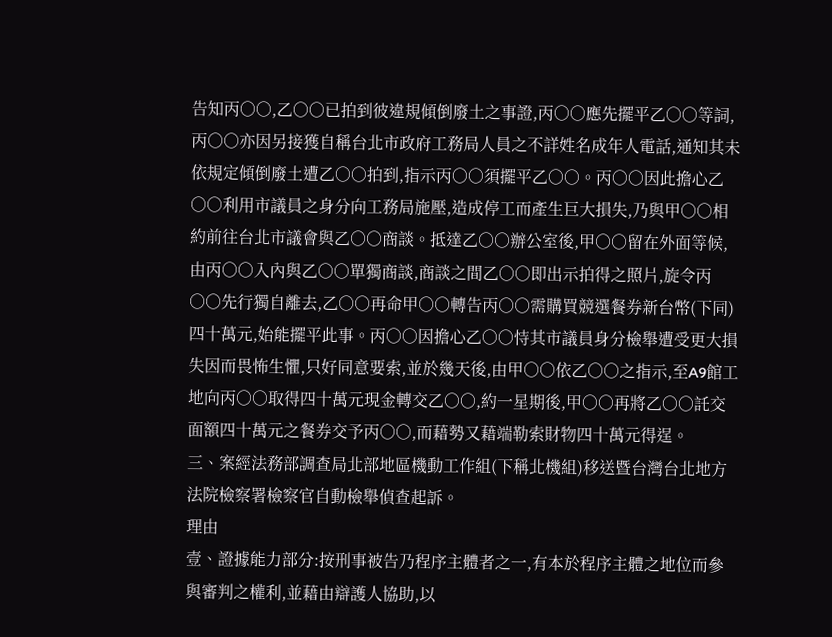告知丙○○,乙○○已拍到彼違規傾倒廢土之事證,丙○○應先擺平乙○○等詞,丙○○亦因另接獲自稱台北市政府工務局人員之不詳姓名成年人電話,通知其未依規定傾倒廢土遭乙○○拍到,指示丙○○須擺平乙○○。丙○○因此擔心乙○○利用市議員之身分向工務局施壓,造成停工而產生巨大損失,乃與甲○○相約前往台北市議會與乙○○商談。抵達乙○○辦公室後,甲○○留在外面等候,由丙○○入內與乙○○單獨商談,商談之間乙○○即出示拍得之照片,旋令丙○○先行獨自離去,乙○○再命甲○○轉告丙○○需購買競選餐券新台幣(下同)四十萬元,始能擺平此事。丙○○因擔心乙○○恃其市議員身分檢舉遭受更大損失因而畏怖生懼,只好同意要索,並於幾天後,由甲○○依乙○○之指示,至A9館工地向丙○○取得四十萬元現金轉交乙○○,約一星期後,甲○○再將乙○○託交面額四十萬元之餐券交予丙○○,而藉勢又藉端勒索財物四十萬元得逞。
三、案經法務部調查局北部地區機動工作組(下稱北機組)移送暨台灣台北地方法院檢察署檢察官自動檢舉偵查起訴。
理由
壹、證據能力部分:按刑事被告乃程序主體者之一,有本於程序主體之地位而參與審判之權利,並藉由辯護人協助,以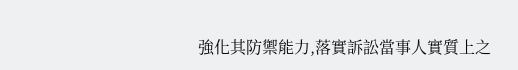強化其防禦能力,落實訴訟當事人實質上之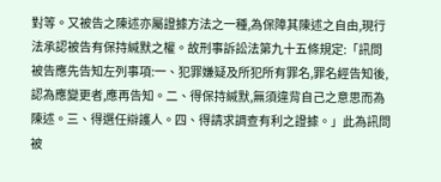對等。又被告之陳述亦屬證據方法之一種,為保障其陳述之自由,現行法承認被告有保持緘默之權。故刑事訴訟法第九十五條規定:「訊問被告應先告知左列事項:一、犯罪嫌疑及所犯所有罪名,罪名經告知後,認為應變更者,應再告知。二、得保持緘默,無須違背自己之意思而為陳述。三、得選任辯護人。四、得請求調查有利之證據。」此為訊問被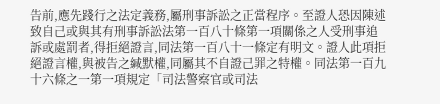告前,應先踐行之法定義務,屬刑事訴訟之正當程序。至證人恐因陳述致自己或與其有刑事訴訟法第一百八十條第一項關係之人受刑事追訴或處罰者,得拒絕證言,同法第一百八十一條定有明文。證人此項拒絕證言權,與被告之緘默權,同屬其不自證己罪之特權。同法第一百九十六條之一第一項規定「司法警察官或司法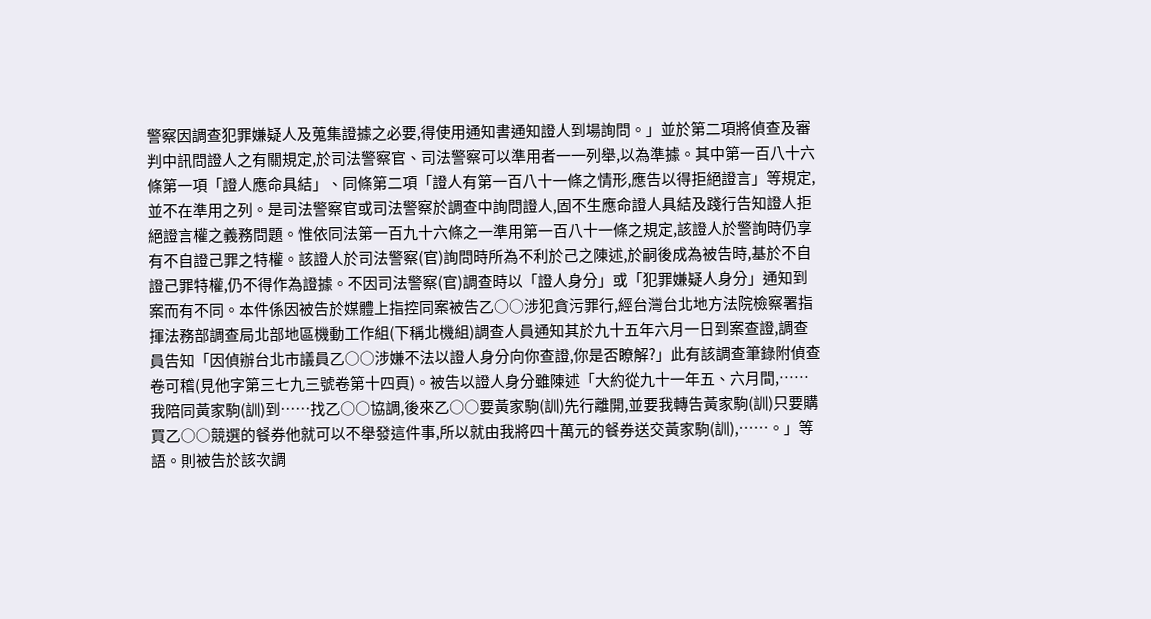警察因調查犯罪嫌疑人及蒐集證據之必要,得使用通知書通知證人到場詢問。」並於第二項將偵查及審判中訊問證人之有關規定,於司法警察官、司法警察可以準用者一一列舉,以為準據。其中第一百八十六條第一項「證人應命具結」、同條第二項「證人有第一百八十一條之情形,應告以得拒絕證言」等規定,並不在準用之列。是司法警察官或司法警察於調查中詢問證人,固不生應命證人具結及踐行告知證人拒絕證言權之義務問題。惟依同法第一百九十六條之一準用第一百八十一條之規定,該證人於警詢時仍享有不自證己罪之特權。該證人於司法警察(官)詢問時所為不利於己之陳述,於嗣後成為被告時,基於不自證己罪特權,仍不得作為證據。不因司法警察(官)調查時以「證人身分」或「犯罪嫌疑人身分」通知到案而有不同。本件係因被告於媒體上指控同案被告乙○○涉犯貪污罪行,經台灣台北地方法院檢察署指揮法務部調查局北部地區機動工作組(下稱北機組)調查人員通知其於九十五年六月一日到案查證,調查員告知「因偵辦台北市議員乙○○涉嫌不法以證人身分向你查證,你是否瞭解?」此有該調查筆錄附偵查卷可稽(見他字第三七九三號卷第十四頁)。被告以證人身分雖陳述「大約從九十一年五、六月間,……我陪同黃家駒(訓)到……找乙○○協調,後來乙○○要黃家駒(訓)先行離開,並要我轉告黃家駒(訓)只要購買乙○○競選的餐券他就可以不舉發這件事,所以就由我將四十萬元的餐券送交黃家駒(訓),……。」等語。則被告於該次調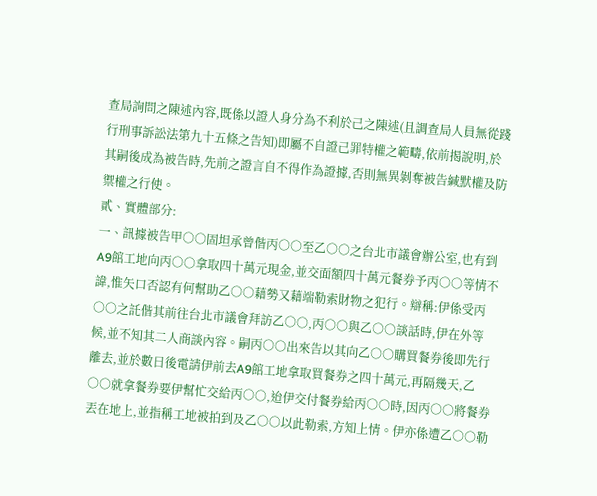查局詢問之陳述內容,既係以證人身分為不利於己之陳述(且調查局人員無從踐行刑事訴訟法第九十五條之告知)即屬不自證己罪特權之範疇,依前揭說明,於其嗣後成為被告時,先前之證言自不得作為證據,否則無異剝奪被告緘默權及防禦權之行使。
貳、實體部分:
一、訊據被告甲○○固坦承曾偕丙○○至乙○○之台北市議會辦公室,也有到A9館工地向丙○○拿取四十萬元現金,並交面額四十萬元餐券予丙○○等情不諱,惟矢口否認有何幫助乙○○藉勢又藉端勒索財物之犯行。辯稱:伊係受丙○○之託偕其前往台北市議會拜訪乙○○,丙○○與乙○○談話時,伊在外等候,並不知其二人商談內容。嗣丙○○出來告以其向乙○○購買餐券後即先行離去,並於數日後電請伊前去A9館工地拿取買餐券之四十萬元,再隔幾天,乙○○就拿餐券要伊幫忙交給丙○○,迨伊交付餐券給丙○○時,因丙○○將餐券丟在地上,並指稱工地被拍到及乙○○以此勒索,方知上情。伊亦係遭乙○○勒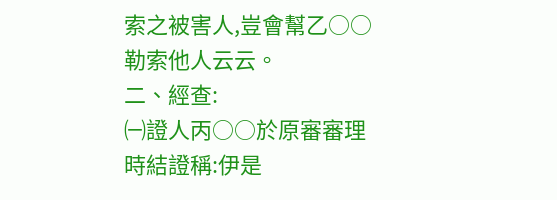索之被害人,豈會幫乙○○勒索他人云云。
二、經查:
㈠證人丙○○於原審審理時結證稱:伊是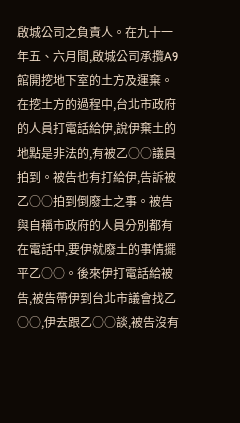啟城公司之負責人。在九十一年五、六月間,啟城公司承攬A9館開挖地下室的土方及運棄。在挖土方的過程中,台北市政府的人員打電話給伊,說伊棄土的地點是非法的,有被乙○○議員拍到。被告也有打給伊,告訴被乙○○拍到倒廢土之事。被告與自稱市政府的人員分別都有在電話中,要伊就廢土的事情擺平乙○○。後來伊打電話給被告,被告帶伊到台北市議會找乙○○,伊去跟乙○○談,被告沒有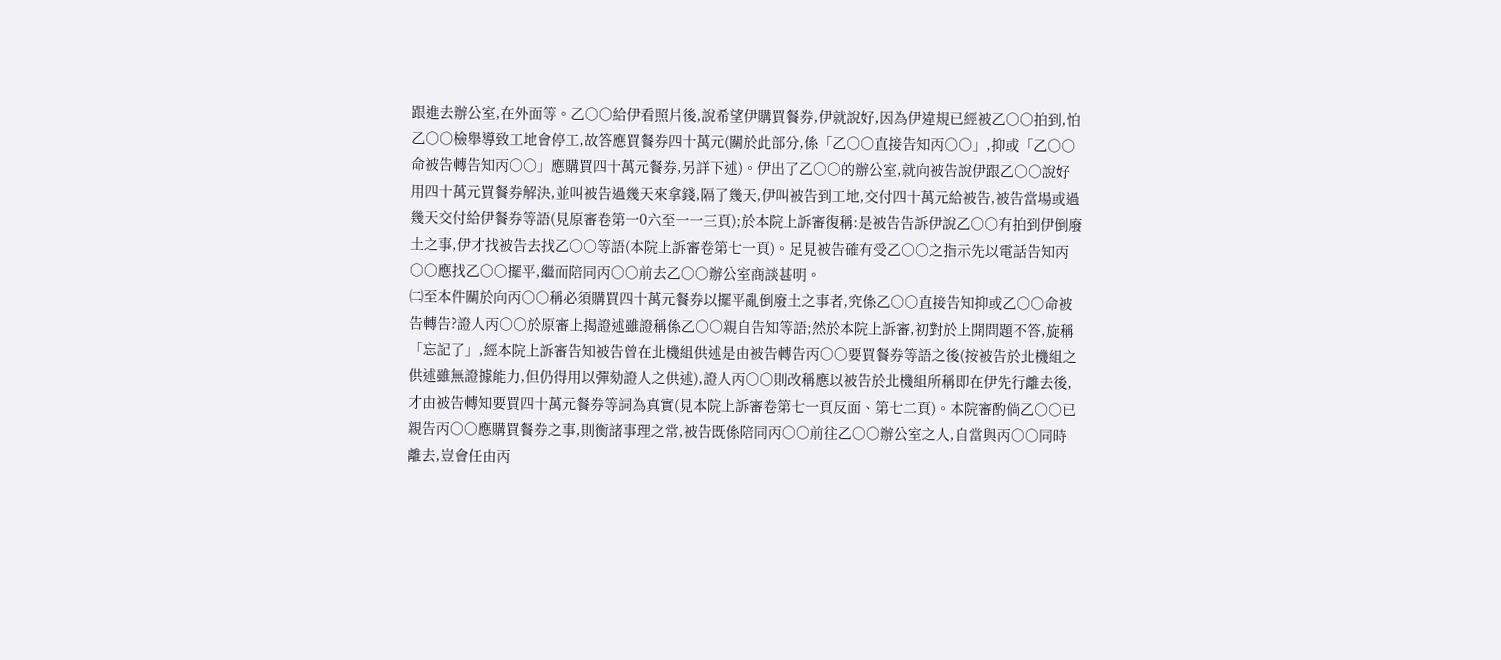跟進去辦公室,在外面等。乙○○給伊看照片後,說希望伊購買餐券,伊就說好,因為伊違規已經被乙○○拍到,怕乙○○檢舉導致工地會停工,故答應買餐券四十萬元(關於此部分,係「乙○○直接告知丙○○」,抑或「乙○○命被告轉告知丙○○」應購買四十萬元餐券,另詳下述)。伊出了乙○○的辦公室,就向被告說伊跟乙○○說好用四十萬元買餐券解決,並叫被告過幾天來拿錢,隔了幾天,伊叫被告到工地,交付四十萬元給被告,被告當場或過幾天交付給伊餐券等語(見原審卷第一0六至一一三頁);於本院上訴審復稱:是被告告訴伊說乙○○有拍到伊倒廢土之事,伊才找被告去找乙○○等語(本院上訴審卷第七一頁)。足見被告確有受乙○○之指示先以電話告知丙○○應找乙○○擺平,繼而陪同丙○○前去乙○○辦公室商談甚明。
㈡至本件關於向丙○○稱必須購買四十萬元餐券以擺平亂倒廢土之事者,究係乙○○直接告知抑或乙○○命被告轉告?證人丙○○於原審上揭證述雖證稱係乙○○親自告知等語;然於本院上訴審,初對於上開問題不答,旋稱「忘記了」,經本院上訴審告知被告曾在北機組供述是由被告轉告丙○○要買餐券等語之後(按被告於北機組之供述雖無證據能力,但仍得用以彈劾證人之供述),證人丙○○則改稱應以被告於北機組所稱即在伊先行離去後,才由被告轉知要買四十萬元餐券等詞為真實(見本院上訴審卷第七一頁反面、第七二頁)。本院審酌倘乙○○已親告丙○○應購買餐券之事,則衡諸事理之常,被告既係陪同丙○○前往乙○○辦公室之人,自當與丙○○同時離去,豈會任由丙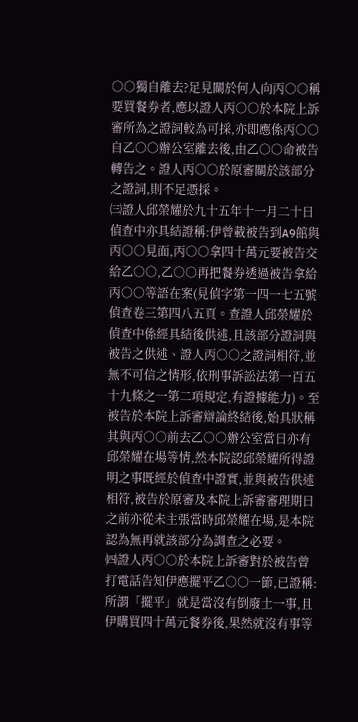○○獨自離去?足見關於何人向丙○○稱要買餐券者,應以證人丙○○於本院上訴審所為之證詞較為可採,亦即應係丙○○自乙○○辦公室離去後,由乙○○命被告轉告之。證人丙○○於原審關於該部分之證詞,則不足憑採。
㈢證人邱榮耀於九十五年十一月二十日偵查中亦具結證稱:伊曾載被告到A9館與丙○○見面,丙○○拿四十萬元要被告交給乙○○,乙○○再把餐券透過被告拿給丙○○等語在案(見偵字第一四一七五號偵查卷三第四八五頁。查證人邱榮耀於偵查中係經具結後供述,且該部分證詞與被告之供述、證人丙○○之證詞相符,並無不可信之情形,依刑事訴訟法第一百五十九條之一第二項規定,有證據能力)。至被告於本院上訴審辯論終結後,始具狀稱其與丙○○前去乙○○辦公室當日亦有邱榮耀在場等情,然本院認邱榮耀所得證明之事既經於偵查中證實,並與被告供述相符,被告於原審及本院上訴審審理期日之前亦從未主張當時邱榮耀在場,是本院認為無再就該部分為調查之必要。
㈣證人丙○○於本院上訴審對於被告曾打電話告知伊應擺平乙○○一節,已證稱:所謂「擺平」就是當沒有倒廢土一事,且伊購買四十萬元餐券後,果然就沒有事等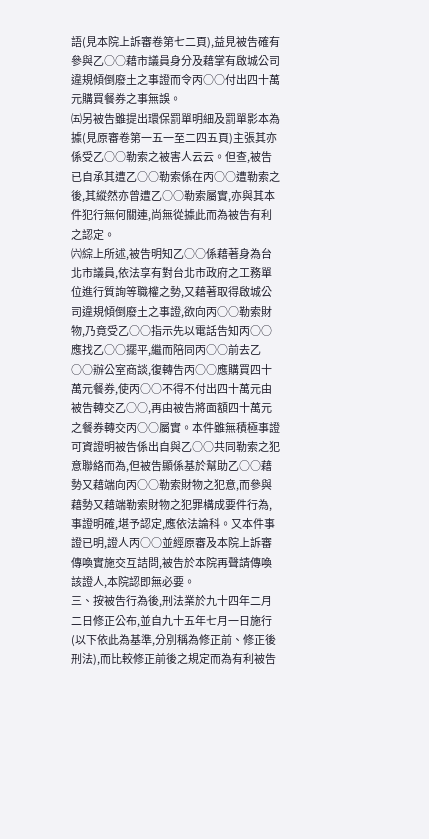語(見本院上訴審卷第七二頁),益見被告確有參與乙○○藉市議員身分及藉掌有啟城公司違規傾倒廢土之事證而令丙○○付出四十萬元購買餐券之事無誤。
㈤另被告雖提出環保罰單明細及罰單影本為據(見原審卷第一五一至二四五頁)主張其亦係受乙○○勒索之被害人云云。但查,被告已自承其遭乙○○勒索係在丙○○遭勒索之後,其縱然亦曾遭乙○○勒索屬實,亦與其本件犯行無何關連,尚無從據此而為被告有利之認定。
㈥綜上所述,被告明知乙○○係藉著身為台北市議員,依法享有對台北市政府之工務單位進行質詢等職權之勢,又藉著取得啟城公司違規傾倒廢土之事證,欲向丙○○勒索財物,乃竟受乙○○指示先以電話告知丙○○應找乙○○擺平,繼而陪同丙○○前去乙○○辦公室商談,復轉告丙○○應購買四十萬元餐券,使丙○○不得不付出四十萬元由被告轉交乙○○,再由被告將面額四十萬元之餐券轉交丙○○屬實。本件雖無積極事證可資證明被告係出自與乙○○共同勒索之犯意聯絡而為,但被告顯係基於幫助乙○○藉勢又藉端向丙○○勒索財物之犯意,而參與藉勢又藉端勒索財物之犯罪構成要件行為,事證明確,堪予認定,應依法論科。又本件事證已明,證人丙○○並經原審及本院上訴審傳喚實施交互詰問,被告於本院再聲請傳喚該證人,本院認即無必要。
三、按被告行為後,刑法業於九十四年二月二日修正公布,並自九十五年七月一日施行(以下依此為基準,分別稱為修正前、修正後刑法),而比較修正前後之規定而為有利被告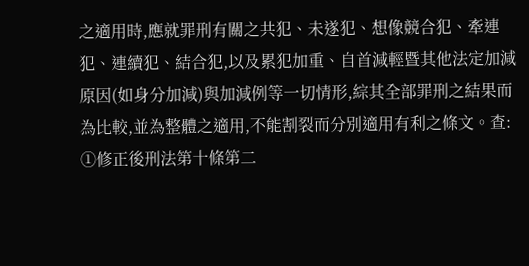之適用時,應就罪刑有關之共犯、未遂犯、想像競合犯、牽連犯、連續犯、結合犯,以及累犯加重、自首減輕暨其他法定加減原因(如身分加減)與加減例等一切情形,綜其全部罪刑之結果而為比較,並為整體之適用,不能割裂而分別適用有利之條文。查:
①修正後刑法第十條第二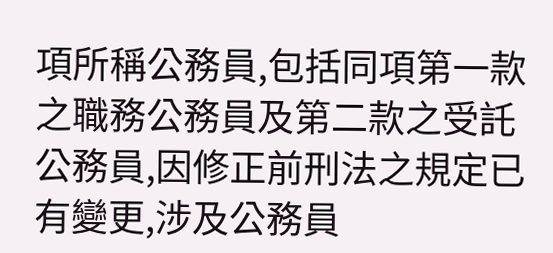項所稱公務員,包括同項第一款之職務公務員及第二款之受託公務員,因修正前刑法之規定已有變更,涉及公務員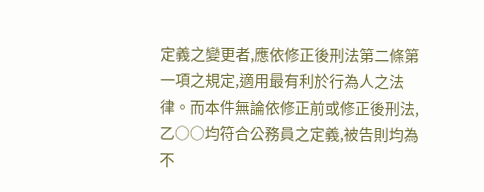定義之變更者,應依修正後刑法第二條第一項之規定,適用最有利於行為人之法律。而本件無論依修正前或修正後刑法,乙○○均符合公務員之定義,被告則均為不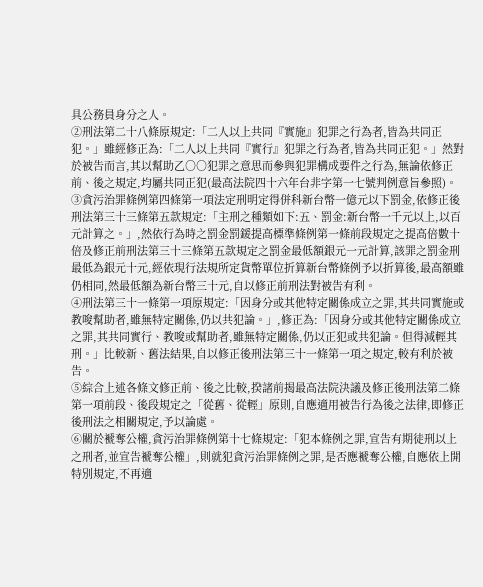具公務員身分之人。
②刑法第二十八條原規定:「二人以上共同『實施』犯罪之行為者,皆為共同正犯。」雖經修正為:「二人以上共同『實行』犯罪之行為者,皆為共同正犯。」然對於被告而言,其以幫助乙○○犯罪之意思而參與犯罪構成要件之行為,無論依修正前、後之規定,均屬共同正犯(最高法院四十六年台非字第一七號判例意旨參照)。
③貪污治罪條例第四條第一項法定刑明定得併科新台幣一億元以下罰金,依修正後刑法第三十三條第五款規定:「主刑之種類如下:五、罰金:新台幣一千元以上,以百元計算之。」,然依行為時之罰金罰鍰提高標準條例第一條前段規定之提高倍數十倍及修正前刑法第三十三條第五款規定之罰金最低額銀元一元計算,該罪之罰金刑最低為銀元十元,經依現行法規所定貨幣單位折算新台幣條例予以折算後,最高額雖仍相同,然最低額為新台幣三十元,自以修正前刑法對被告有利。
④刑法第三十一條第一項原規定:「因身分或其他特定關係成立之罪,其共同實施或教唆幫助者,雖無特定關係,仍以共犯論。」,修正為:「因身分或其他特定關係成立之罪,其共同實行、教唆或幫助者,雖無特定關係,仍以正犯或共犯論。但得減輕其刑。」比較新、舊法結果,自以修正後刑法第三十一條第一項之規定,較有利於被告。
⑤綜合上述各條文修正前、後之比較,揆諸前揭最高法院決議及修正後刑法第二條第一項前段、後段規定之「從舊、從輕」原則,自應適用被告行為後之法律,即修正後刑法之相關規定,予以論處。
⑥關於褫奪公權,貪污治罪條例第十七條規定:「犯本條例之罪,宣告有期徒刑以上之刑者,並宣告褫奪公權」,則就犯貪污治罪條例之罪,是否應褫奪公權,自應依上開特別規定,不再適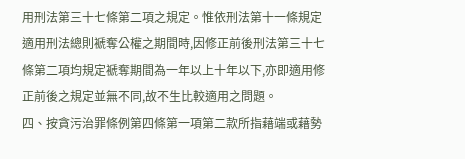用刑法第三十七條第二項之規定。惟依刑法第十一條規定適用刑法總則褫奪公權之期間時,因修正前後刑法第三十七條第二項均規定褫奪期間為一年以上十年以下,亦即適用修正前後之規定並無不同,故不生比較適用之問題。
四、按貪污治罪條例第四條第一項第二款所指藉端或藉勢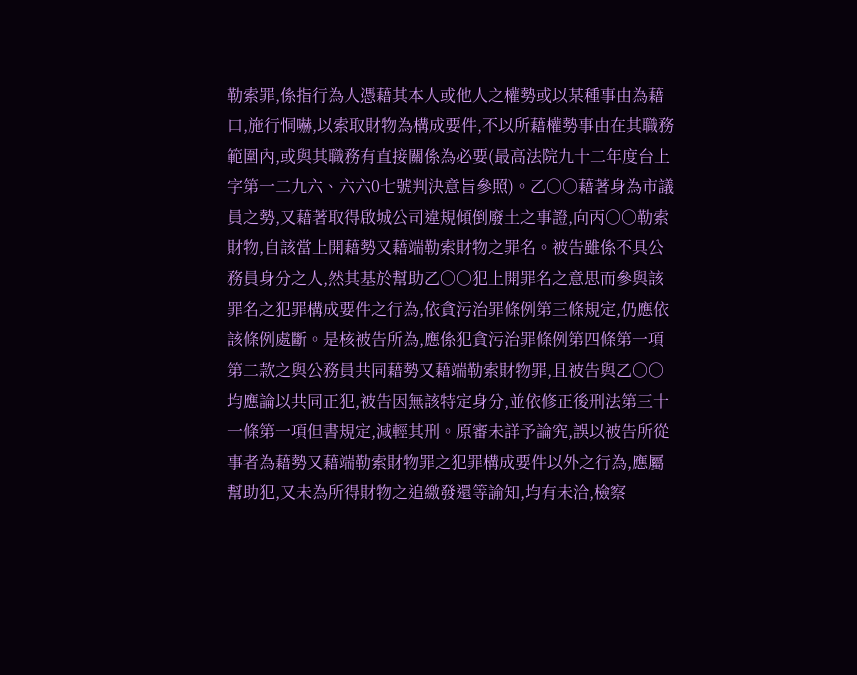勒索罪,係指行為人憑藉其本人或他人之權勢或以某種事由為藉口,施行恫嚇,以索取財物為構成要件,不以所藉權勢事由在其職務範圍內,或與其職務有直接關係為必要(最高法院九十二年度台上字第一二九六、六六0七號判決意旨參照)。乙○○藉著身為市議員之勢,又藉著取得啟城公司違規傾倒廢土之事證,向丙○○勒索財物,自該當上開藉勢又藉端勒索財物之罪名。被告雖係不具公務員身分之人,然其基於幫助乙○○犯上開罪名之意思而參與該罪名之犯罪構成要件之行為,依貪污治罪條例第三條規定,仍應依該條例處斷。是核被告所為,應係犯貪污治罪條例第四條第一項第二款之與公務員共同藉勢又藉端勒索財物罪,且被告與乙○○均應論以共同正犯,被告因無該特定身分,並依修正後刑法第三十一條第一項但書規定,減輕其刑。原審未詳予論究,誤以被告所從事者為藉勢又藉端勒索財物罪之犯罪構成要件以外之行為,應屬幫助犯,又未為所得財物之追繳發還等諭知,均有未洽,檢察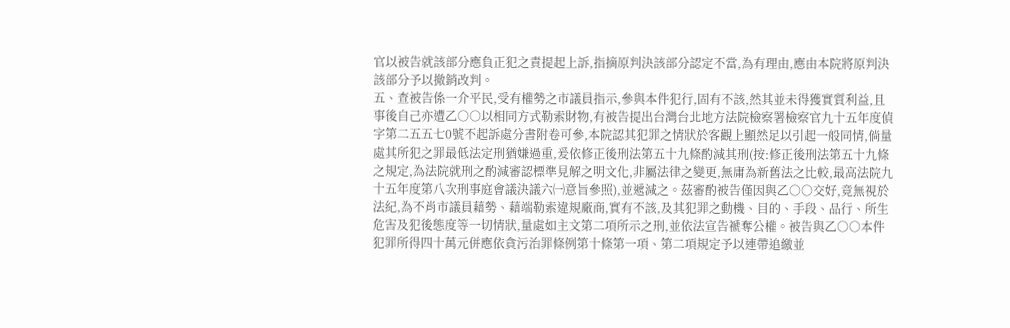官以被告就該部分應負正犯之責提起上訴,指摘原判決該部分認定不當,為有理由,應由本院將原判決該部分予以撤銷改判。
五、查被告係一介平民,受有權勢之市議員指示,參與本件犯行,固有不該,然其並未得獲實質利益,且事後自己亦遭乙○○以相同方式勒索財物,有被告提出台灣台北地方法院檢察署檢察官九十五年度偵字第二五五七0號不起訴處分書附卷可參,本院認其犯罪之情狀於客觀上顯然足以引起一般同情,倘量處其所犯之罪最低法定刑猶嫌過重,爰依修正後刑法第五十九條酌減其刑(按:修正後刑法第五十九條之規定,為法院就刑之酌減審認標準見解之明文化,非屬法律之變更,無庸為新舊法之比較,最高法院九十五年度第八次刑事庭會議決議六㈠意旨參照),並遞減之。茲審酌被告僅因與乙○○交好,竟無視於法紀,為不肖市議員藉勢、藉端勒索違規廠商,實有不該,及其犯罪之動機、目的、手段、品行、所生危害及犯後態度等一切情狀,量處如主文第二項所示之刑,並依法宣告褫奪公權。被告與乙○○本件犯罪所得四十萬元併應依貪污治罪條例第十條第一項、第二項規定予以連帶追繳並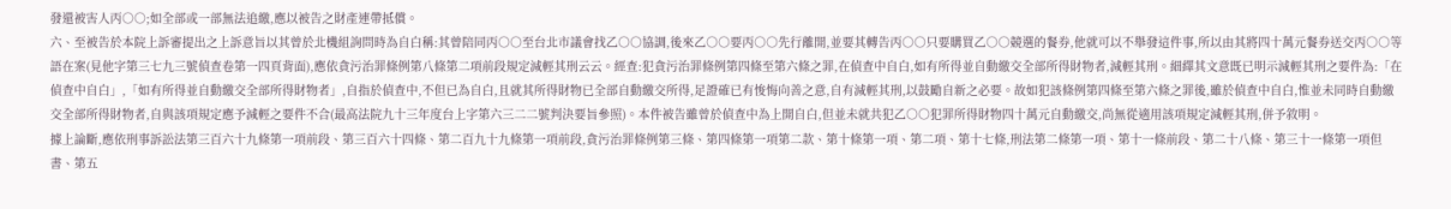發還被害人丙○○;如全部或一部無法追繳,應以被告之財產連帶抵償。
六、至被告於本院上訴審提出之上訴意旨以其曾於北機組詢問時為自白稱:其曾陪同丙○○至台北市議會找乙○○協調,後來乙○○要丙○○先行離開,並要其轉告丙○○只要購買乙○○競選的餐券,他就可以不舉發這件事,所以由其將四十萬元餐券送交丙○○等語在案(見他字第三七九三號偵查卷第一四頁背面),應依貪污治罪條例第八條第二項前段規定減輕其刑云云。經查:犯貪污治罪條例第四條至第六條之罪,在偵查中自白,如有所得並自動繳交全部所得財物者,減輕其刑。細繹其文意既已明示減輕其刑之要件為:「在偵查中自白」,「如有所得並自動繳交全部所得財物者」,自指於偵查中,不但已為自白,且就其所得財物已全部自動繳交所得,足證確已有悛悔向善之意,自有減輕其刑,以鼓勵自新之必要。故如犯該條例第四條至第六條之罪後,雖於偵查中自白,惟並未同時自動繳交全部所得財物者,自與該項規定應予減輕之要件不合(最高法院九十三年度台上字第六三二二號判決要旨參照)。本件被告雖曾於偵查中為上開自白,但並未就共犯乙○○犯罪所得財物四十萬元自動繳交,尚無從適用該項規定減輕其刑,併予敘明。
據上論斷,應依刑事訴訟法第三百六十九條第一項前段、第三百六十四條、第二百九十九條第一項前段,貪污治罪條例第三條、第四條第一項第二款、第十條第一項、第二項、第十七條,刑法第二條第一項、第十一條前段、第二十八條、第三十一條第一項但書、第五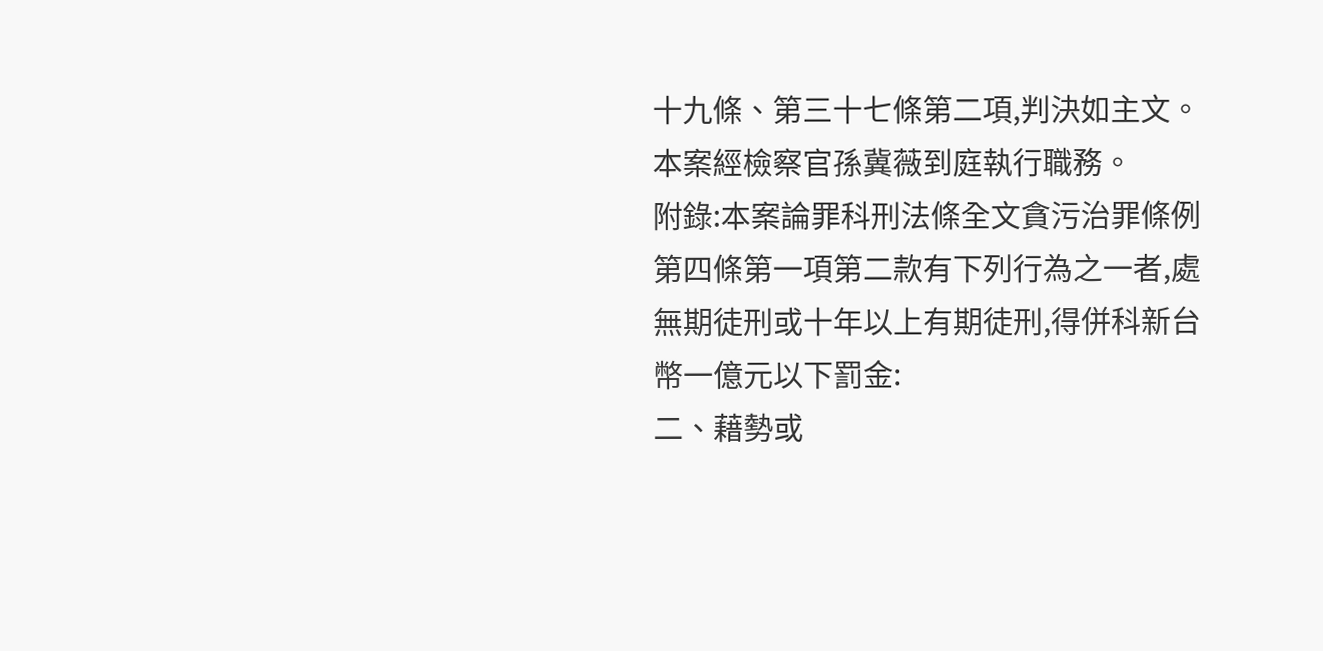十九條、第三十七條第二項,判決如主文。
本案經檢察官孫冀薇到庭執行職務。
附錄:本案論罪科刑法條全文貪污治罪條例第四條第一項第二款有下列行為之一者,處無期徒刑或十年以上有期徒刑,得併科新台幣一億元以下罰金:
二、藉勢或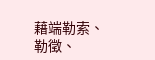藉端勒索、勒徵、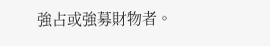強占或強募財物者。